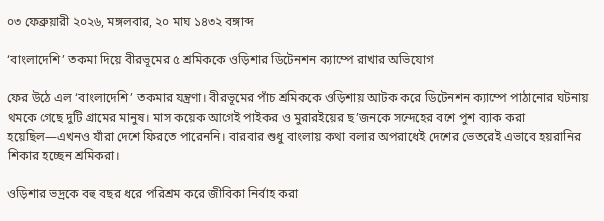০৩ ফেব্রুয়ারী ২০২৬, মঙ্গলবার, ২০ মাঘ ১৪৩২ বঙ্গাব্দ

‘বাংলাদেশি’ তকমা দিয়ে বীরভূমের ৫ শ্রমিককে ওড়িশার ডিটেনশন ক্যাম্পে রাখার অভিযোগ

ফের উঠে এল ‘বাংলাদেশি’ তকমার যন্ত্রণা। বীরভূমের পাঁচ শ্রমিককে ওড়িশায় আটক করে ডিটেনশন ক্যাম্পে পাঠানোর ঘটনায় থমকে গেছে দুটি গ্রামের মানুষ। মাস কয়েক আগেই পাইকর ও মুরারইয়ের ছ’জনকে সন্দেহের বশে পুশ ব্যাক করা হয়েছিল—এখনও যাঁরা দেশে ফিরতে পারেননি। বারবার শুধু বাংলায় কথা বলার অপরাধেই দেশের ভেতরেই এভাবে হয়রানির শিকার হচ্ছেন শ্রমিকরা।

ওড়িশার ভদ্রকে বহু বছর ধরে পরিশ্রম করে জীবিকা নির্বাহ করা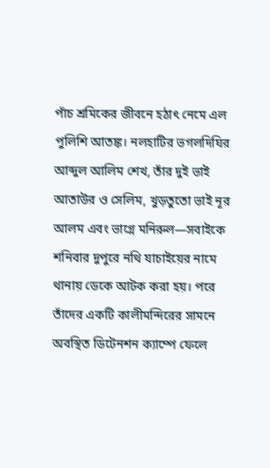পাঁচ শ্রমিকের জীবনে হঠাৎ নেমে এল পুলিশি আতঙ্ক। নলহাটির ভগলদিঘির আব্দুল আলিম শেখ, তাঁর দুই ভাই আতাউর ও সেলিম, খুড়তুতো ভাই নূর আলম এবং ভাগ্নে মনিরুল—সবাইকে শনিবার দুপুরে নথি যাচাইয়ের নামে থানায় ডেকে আটক করা হয়। পরে তাঁদের একটি কালীমন্দিরের সামনে অবস্থিত ডিটেনশন ক্যাম্পে ফেলে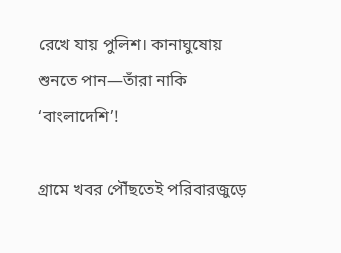রেখে যায় পুলিশ। কানাঘুষোয় শুনতে পান—তাঁরা নাকি ‘বাংলাদেশি’!

গ্রামে খবর পৌঁছতেই পরিবারজুড়ে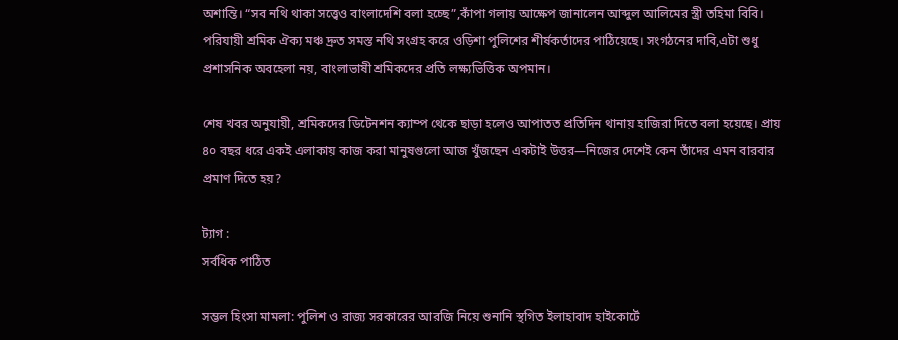অশান্তি। “সব নথি থাকা সত্ত্বেও বাংলাদেশি বলা হচ্ছে”,কাঁপা গলায় আক্ষেপ জানালেন আব্দুল আলিমের স্ত্রী তহিমা বিবি। পরিযায়ী শ্রমিক ঐক্য মঞ্চ দ্রুত সমস্ত নথি সংগ্রহ করে ওড়িশা পুলিশের শীর্ষকর্তাদের পাঠিয়েছে। সংগঠনের দাবি,এটা শুধু প্রশাসনিক অবহেলা নয়, বাংলাভাষী শ্রমিকদের প্রতি লক্ষ্যভিত্তিক অপমান।

শেষ খবর অনুযায়ী, শ্রমিকদের ডিটেনশন ক্যাম্প থেকে ছাড়া হলেও আপাতত প্রতিদিন থানায় হাজিরা দিতে বলা হয়েছে। প্রায় ৪০ বছর ধরে একই এলাকায় কাজ করা মানুষগুলো আজ খুঁজছেন একটাই উত্তর—নিজের দেশেই কেন তাঁদের এমন বারবার প্রমাণ দিতে হয়?

ট্যাগ :
সর্বধিক পাঠিত

সম্ভল হিংসা মামলা: পুলিশ ও রাজ্য সরকারের আরজি নিয়ে শুনানি স্থগিত ইলাহাবাদ হাইকোর্টে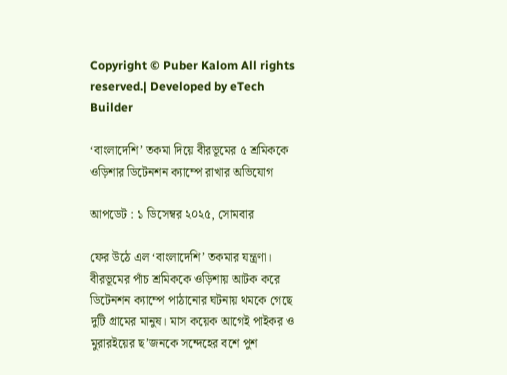Copyright © Puber Kalom All rights reserved.| Developed by eTech Builder

‘বাংলাদেশি’ তকমা দিয়ে বীরভূমের ৫ শ্রমিককে ওড়িশার ডিটেনশন ক্যাম্পে রাখার অভিযোগ

আপডেট : ১ ডিসেম্বর ২০২৫, সোমবার

ফের উঠে এল ‘বাংলাদেশি’ তকমার যন্ত্রণা। বীরভূমের পাঁচ শ্রমিককে ওড়িশায় আটক করে ডিটেনশন ক্যাম্পে পাঠানোর ঘটনায় থমকে গেছে দুটি গ্রামের মানুষ। মাস কয়েক আগেই পাইকর ও মুরারইয়ের ছ’জনকে সন্দেহের বশে পুশ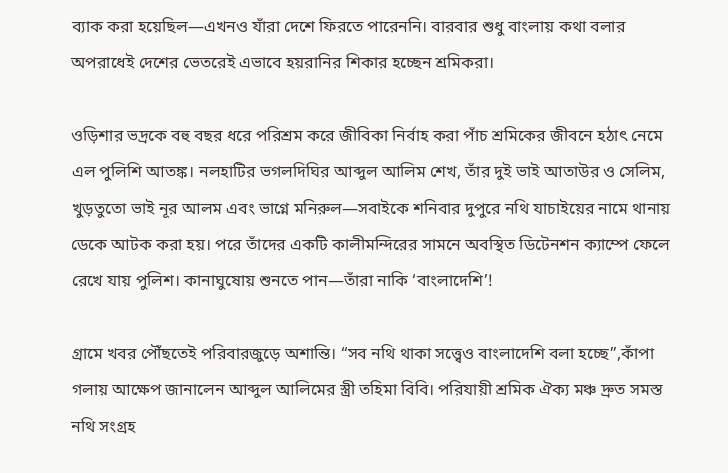ব্যাক করা হয়েছিল—এখনও যাঁরা দেশে ফিরতে পারেননি। বারবার শুধু বাংলায় কথা বলার অপরাধেই দেশের ভেতরেই এভাবে হয়রানির শিকার হচ্ছেন শ্রমিকরা।

ওড়িশার ভদ্রকে বহু বছর ধরে পরিশ্রম করে জীবিকা নির্বাহ করা পাঁচ শ্রমিকের জীবনে হঠাৎ নেমে এল পুলিশি আতঙ্ক। নলহাটির ভগলদিঘির আব্দুল আলিম শেখ, তাঁর দুই ভাই আতাউর ও সেলিম, খুড়তুতো ভাই নূর আলম এবং ভাগ্নে মনিরুল—সবাইকে শনিবার দুপুরে নথি যাচাইয়ের নামে থানায় ডেকে আটক করা হয়। পরে তাঁদের একটি কালীমন্দিরের সামনে অবস্থিত ডিটেনশন ক্যাম্পে ফেলে রেখে যায় পুলিশ। কানাঘুষোয় শুনতে পান—তাঁরা নাকি ‘বাংলাদেশি’!

গ্রামে খবর পৌঁছতেই পরিবারজুড়ে অশান্তি। “সব নথি থাকা সত্ত্বেও বাংলাদেশি বলা হচ্ছে”,কাঁপা গলায় আক্ষেপ জানালেন আব্দুল আলিমের স্ত্রী তহিমা বিবি। পরিযায়ী শ্রমিক ঐক্য মঞ্চ দ্রুত সমস্ত নথি সংগ্রহ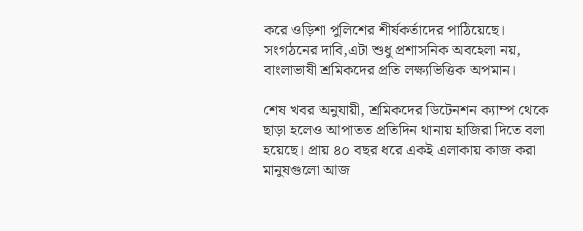করে ওড়িশা পুলিশের শীর্ষকর্তাদের পাঠিয়েছে। সংগঠনের দাবি,এটা শুধু প্রশাসনিক অবহেলা নয়, বাংলাভাষী শ্রমিকদের প্রতি লক্ষ্যভিত্তিক অপমান।

শেষ খবর অনুযায়ী, শ্রমিকদের ডিটেনশন ক্যাম্প থেকে ছাড়া হলেও আপাতত প্রতিদিন থানায় হাজিরা দিতে বলা হয়েছে। প্রায় ৪০ বছর ধরে একই এলাকায় কাজ করা মানুষগুলো আজ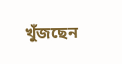খুঁজছেন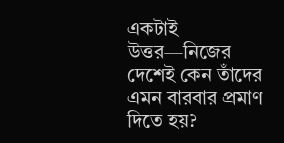একটাই উত্তর—নিজের দেশেই কেন তাঁদের এমন বারবার প্রমাণ দিতে হয়?